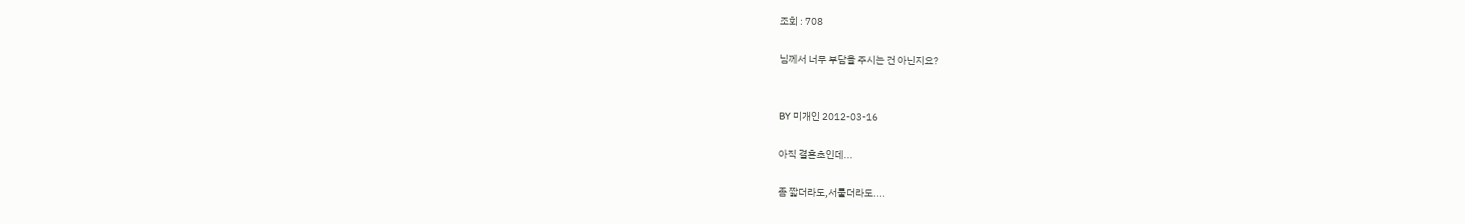조회 : 708

님께서 너무 부담을 주시는 건 아닌지요?


BY 미개인 2012-03-16

아직 결혼초인데...

좀 짧더라도,서툴더라도....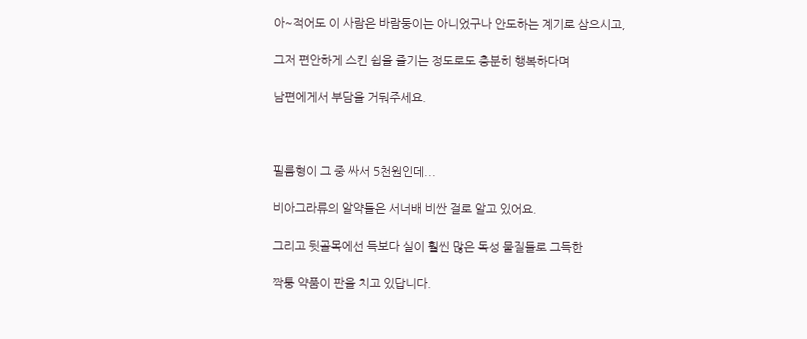아~적어도 이 사람은 바람둥이는 아니었구나 안도하는 계기로 삼으시고,

그저 편안하게 스킨 쉽을 즐기는 정도로도 충분히 행복하다며

남편에게서 부담을 거둬주세요.



필름형이 그 중 싸서 5천원인데...

비아그라류의 알약들은 서너배 비싼 걸로 알고 있어요.

그리고 뒷골목에선 득보다 실이 훨씬 많은 독성 물질들로 그득한

짝퉁 약품이 판을 치고 있답니다.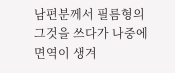남편분께서 필름형의 그것을 쓰다가 나중에 면역이 생겨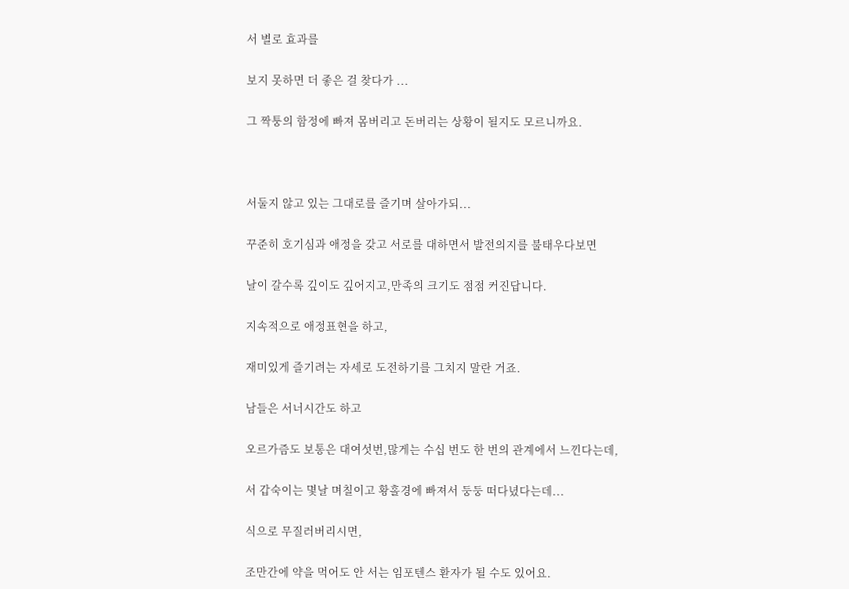서 별로 효과를

보지 못하면 더 좋은 걸 찾다가 ...

그 짝퉁의 함정에 빠져 몸버리고 돈버리는 상황이 될지도 모르니까요.



서둘지 않고 있는 그대로를 즐기며 살아가되...

꾸준히 호기심과 애정을 갖고 서로를 대하면서 발전의지를 불태우다보면

날이 갈수록 깊이도 깊어지고,만족의 크기도 점점 커진답니다.

지속적으로 애정표현을 하고,

재미있게 즐기려는 자세로 도전하기를 그치지 말란 거죠.

남들은 서너시간도 하고

오르가즘도 보통은 대여섯번,많게는 수십 번도 한 번의 관계에서 느낀다는데,

서 갑숙이는 몇날 며칠이고 황홀경에 빠져서 둥둥 떠다녔다는데...

식으로 무질러버리시면,

조만간에 약을 먹어도 안 서는 임포텐스 환자가 될 수도 있어요.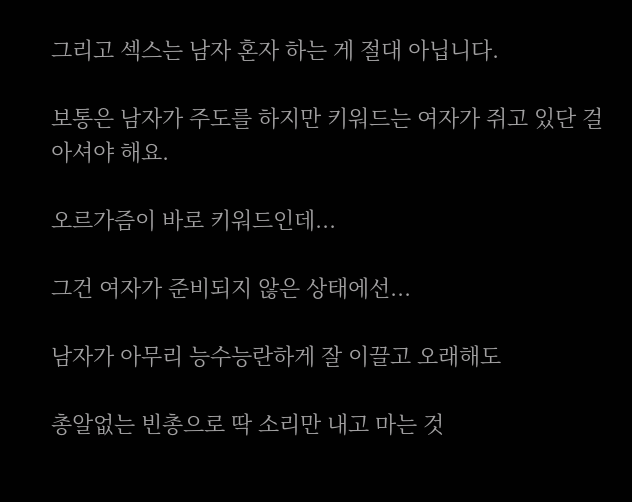그리고 섹스는 남자 혼자 하는 게 절대 아닙니다.

보통은 남자가 주도를 하지만 키워드는 여자가 쥐고 있단 걸 아셔야 해요.

오르가즘이 바로 키워드인데...

그건 여자가 준비되지 않은 상태에선...

남자가 아무리 능수능란하게 잘 이끌고 오래해도

총알없는 빈총으로 딱 소리만 내고 마는 것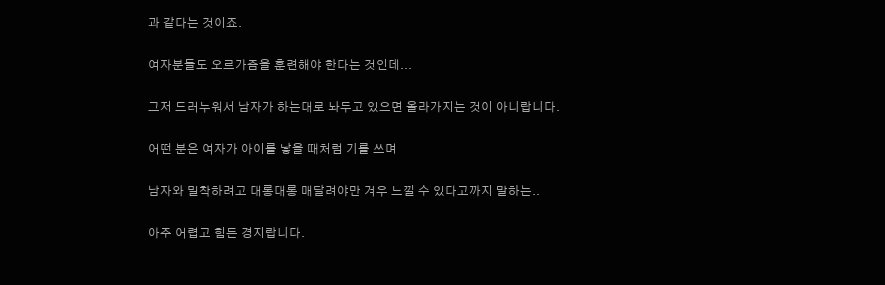과 같다는 것이죠.

여자분들도 오르가즘을 훈련해야 한다는 것인데...

그저 드러누워서 남자가 하는대로 놔두고 있으면 올라가지는 것이 아니랍니다.

어떤 분은 여자가 아이를 낳을 때처럼 기를 쓰며

남자와 밀착하려고 대롱대롱 매달려야만 겨우 느낄 수 있다고까지 말하는..

아주 어렵고 힘든 경지랍니다.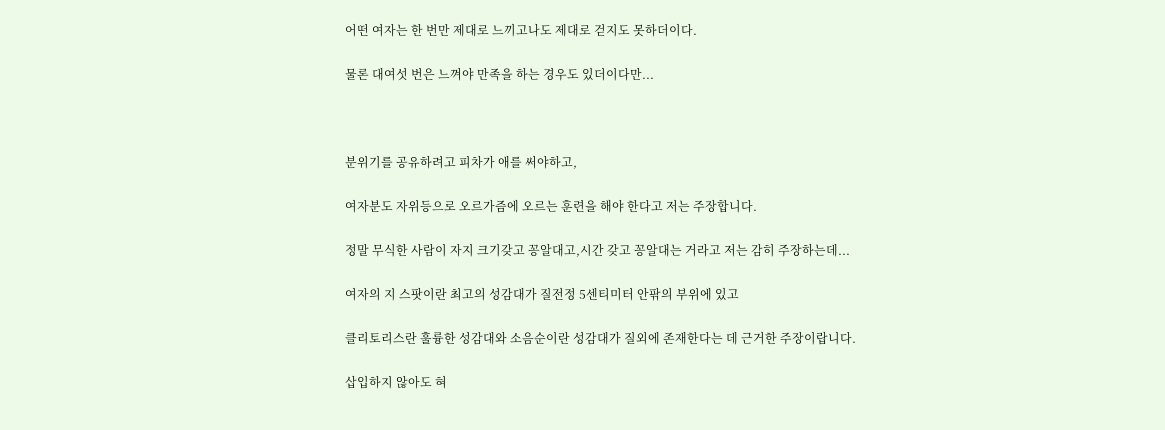어떤 여자는 한 번만 제대로 느끼고나도 제대로 걷지도 못하더이다.

물론 대여섯 번은 느껴야 만족을 하는 경우도 있더이다만...



분위기를 공유하려고 피차가 애를 써야하고,

여자분도 자위등으로 오르가즘에 오르는 훈련을 해야 한다고 저는 주장합니다.

정말 무식한 사람이 자지 크기갖고 꽁알대고,시간 갖고 꽁알대는 거라고 저는 감히 주장하는데...

여자의 지 스팟이란 최고의 성감대가 질전정 5센티미터 안팎의 부위에 있고

클리토리스란 훌륭한 성감대와 소음순이란 성감대가 질외에 존재한다는 데 근거한 주장이랍니다.

삽입하지 않아도 혀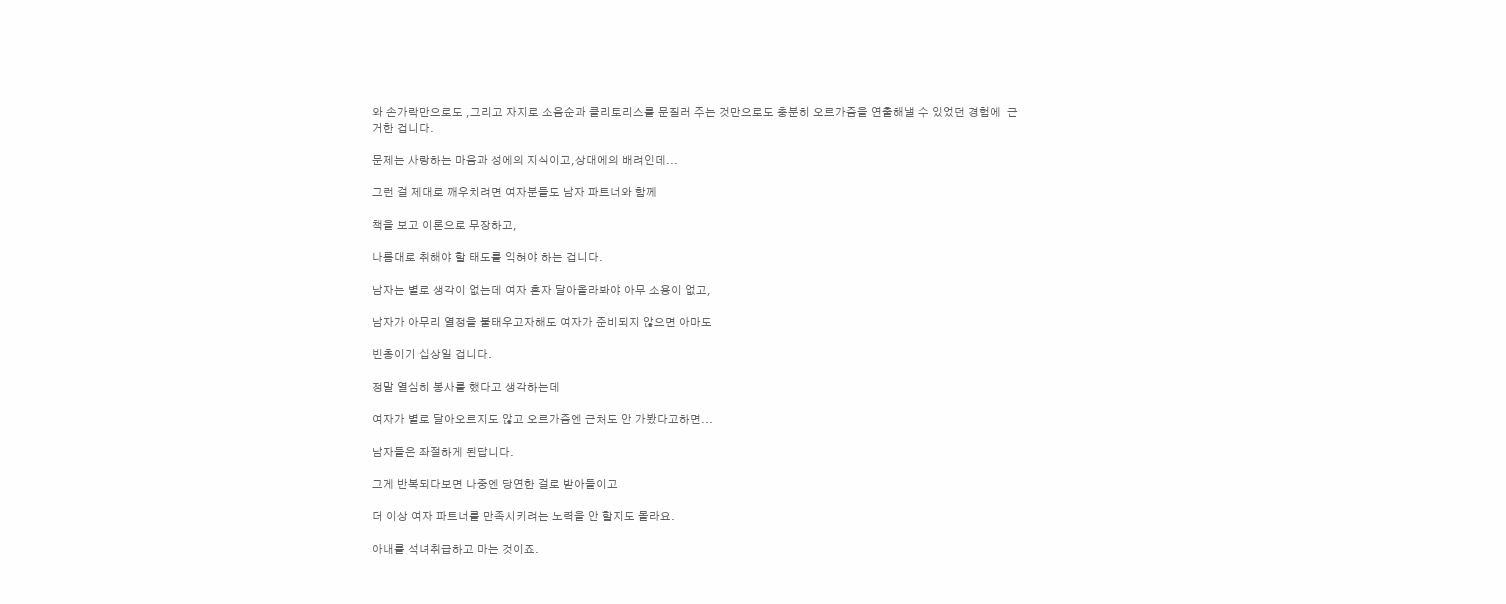와 손가락만으로도 ,그리고 자지로 소음순과 클리토리스를 문질러 주는 것만으로도 충분히 오르가즘을 연출해낼 수 있었던 경험에  근거한 겁니다.

문제는 사랑하는 마음과 성에의 지식이고,상대에의 배려인데...

그런 걸 제대로 깨우치려면 여자분들도 남자 파트너와 함께

책을 보고 이론으로 무장하고,

나름대로 취해야 할 태도를 익혀야 하는 겁니다.

남자는 별로 생각이 없는데 여자 혼자 달아올라봐야 아무 소용이 없고,

남자가 아무리 열정을 불태우고자해도 여자가 준비되지 않으면 아마도

빈총이기 십상일 겁니다.

정말 열심히 봉사를 했다고 생각하는데

여자가 별로 달아오르지도 않고 오르가즘엔 근처도 안 가봤다고하면...

남자들은 좌절하게 된답니다.

그게 반복되다보면 나중엔 당연한 걸로 받아들이고

더 이상 여자 파트너를 만족시키려는 노력을 안 할지도 몰라요.

아내를 석녀취급하고 마는 것이죠.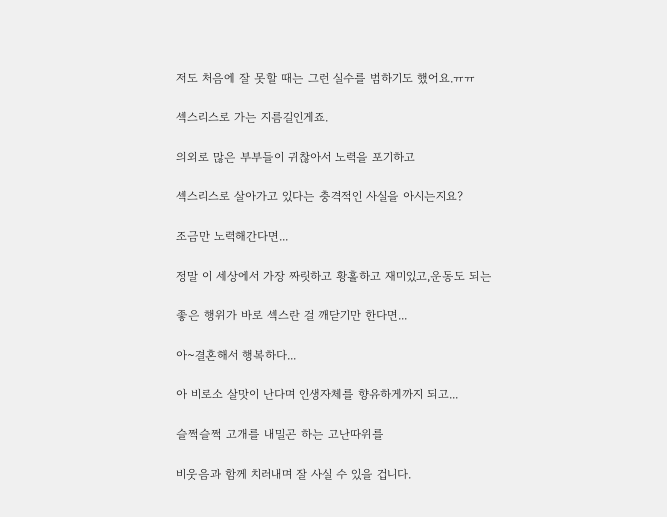저도 처음에 잘 못할 때는 그런 실수를 범하기도 했어요.ㅠㅠ

섹스리스로 가는 지름길인게죠.

의외로 많은 부부들이 귀찮아서 노력을 포기하고

섹스리스로 살아가고 있다는 충격적인 사실을 아시는지요?

조금만 노력해간다면...

정말 이 세상에서 가장 짜릿하고 황홀하고 재미있고,운동도 되는

좋은 행위가 바로 섹스란 걸 깨닫기만 한다면...

아~결혼해서 행복하다...

아 비로소 살맛이 난다며 인생자체를 향유하게까지 되고...

슬쩍슬쩍 고개를 내밀곤 하는 고난따위를

비웃음과 함께 치러내며 잘 사실 수 있을 겁니다.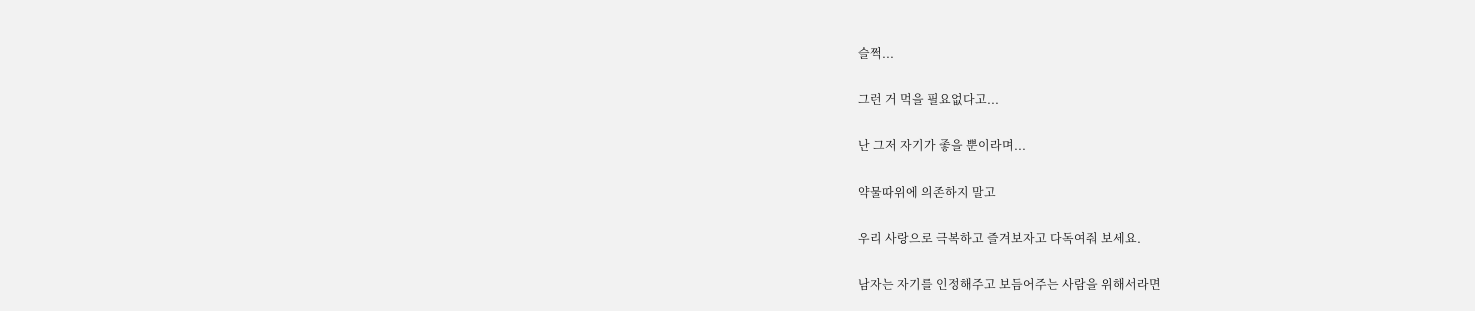슬쩍...

그런 거 먹을 필요없다고...

난 그저 자기가 좋을 뿐이라며...

약물따위에 의존하지 말고

우리 사랑으로 극복하고 즐겨보자고 다독여줘 보세요.

남자는 자기를 인정해주고 보듬어주는 사람을 위해서라면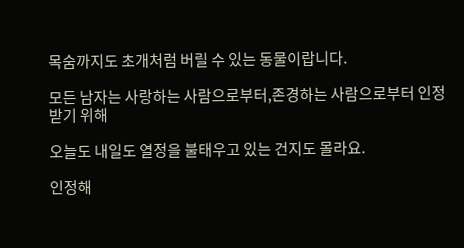목숨까지도 초개처럼 버릴 수 있는 동물이랍니다.

모든 남자는 사랑하는 사람으로부터,존경하는 사람으로부터 인정받기 위해

오늘도 내일도 열정을 불태우고 있는 건지도 몰라요.

인정해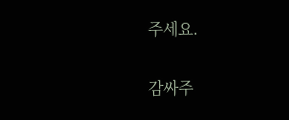주세요.

감싸주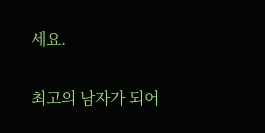세요.

최고의 남자가 되어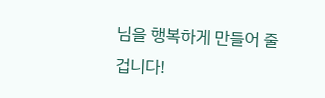님을 행복하게 만들어 줄 겁니다!